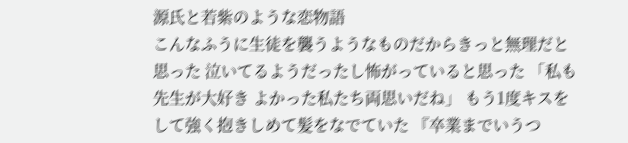源氏と若紫のような恋物語
こんなふうに生徒を襲うようなものだからきっと無理だと思った 泣いてるようだったし怖がっていると思った 「私も先生が大好き よかった私たち両思いだね」 もう1度キスをして強く抱きしめて髪をなでていた 『卒業までいうつ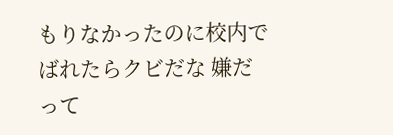もりなかったのに校内でばれたらクビだな 嫌だって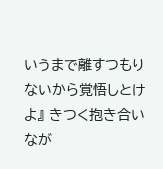いうまで離すつもりないから覚悟しとけよ』 きつく抱き合いなが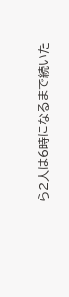ら2人は6時になるまで続いた